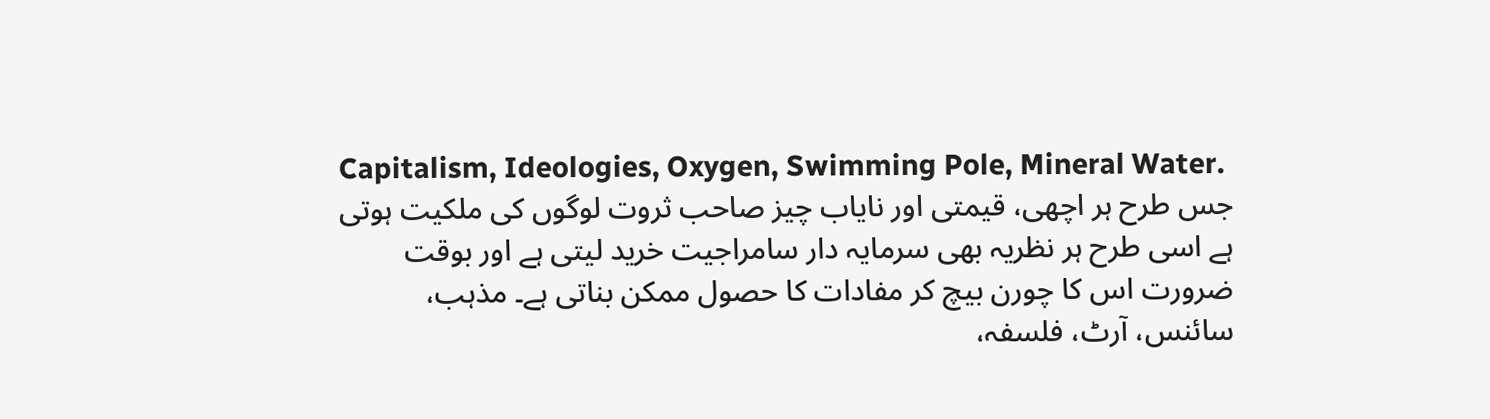Capitalism, Ideologies, Oxygen, Swimming Pole, Mineral Water.
جس طرح ہر اچھی، قیمتی اور نایاب چیز صاحب ثروت لوگوں کی ملکیت ہوتی ہے اسی طرح ہر نظریہ بھی سرمایہ دار سامراجیت خرید لیتی ہے اور بوقت ضرورت اس کا چورن بیچ کر مفادات کا حصول ممکن بناتی ہے۔ مذہب، سائنس، آرٹ، فلسفہ،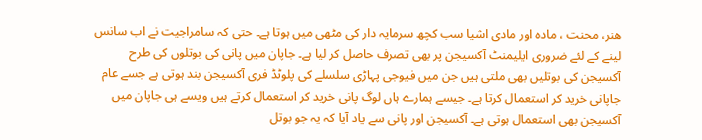ھنر، محنت ، مادہ اور مادی اشیا سب کچھ سرمایہ دار کی مٹھی میں ہوتا ہے۔ حتی کہ سامراجیت نے اب سانس لینے کے لئے ضروری ایلیمنٹ آکسیجن پر بھی تصرف حاصل کر لیا ہے۔ جاپان میں پانی کی بوتلوں کی طرح آکسیجن کی بوتلیں بھی ملتی ہیں جن میں فیوجی پہاڑی سلسلے کی پلوٹڈ فری آکسیجن بند ہوتی ہے جسے عام جاپانی خرید کر استعمال کرتا ہے۔ جیسے ہمارے ہاں لوگ پانی خرید کر استعمال کرتے ہیں ویسے ہی جاپان میں آکسیجن بھی استعمال ہوتی ہے۔ آکسیجن اور پانی سے یاد آیا کہ یہ جو بوتل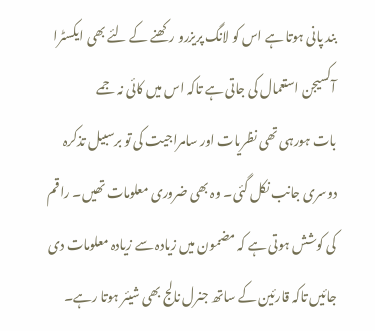بند پانی ہوتا ہے اس کو لانگ پریزرو رکھنے کے لئے بھی ایکسٹرا آکسیجن استعمال کی جاتی ہے تاکہ اس میں کائی نہ جمے
بات ہورہی تھی نظریات اور سامراجیت کی تو برسبیل تذکرہ دوسری جانب نکل گئی۔ وہ بھی ضروری معلومات تھیں۔ راقم کی کوشش ہوتی ہے کہ مضمون میں زیادہ سے زیادہ معلومات دی جائیں تاکہ قارئین کے ساتھ جنرل نالج بھی شیئر ہوتا رہے۔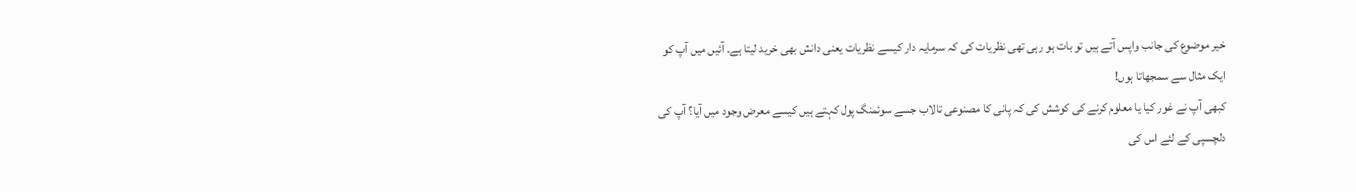خیر موضوع کی جانب واپس آتے ہیں تو بات ہو رہی تھی نظریات کی کہ سرمایہ دار کیسے نظریات یعنی دانش بھی خرید لیتا ہے۔ آئیں میں آپ کو ایک مثال سے سمجھاتا ہوں!
کبھی آپ نے غور کیا یا معلوم کرنے کی کوشش کی کہ پانی کا مصنوعی تالاب جسے سوئمنگ پول کہتے ہیں کیسے معرض وجود میں آیا؟ آپ کی دلچسپی کے لئے اس کی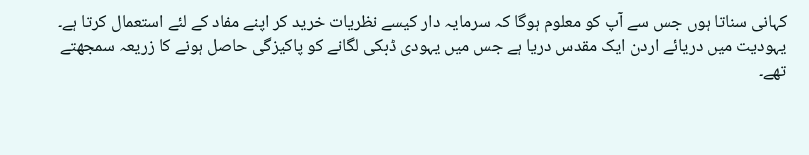کہانی سناتا ہوں جس سے آپ کو معلوم ہوگا کہ سرمایہ دار کیسے نظریات خرید کر اپنے مفاد کے لئے استعمال کرتا ہے۔
یہودیت میں دریائے اردن ایک مقدس دریا ہے جس میں یہودی ڈبکی لگانے کو پاکیزگی حاصل ہونے کا زریعہ سمجھتے تھے۔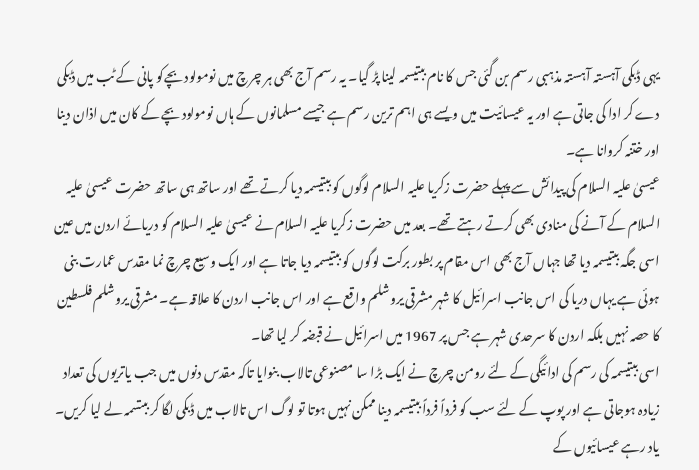یہی ڈبکی آہستہ آہستہ مذہبی رسم بن گئی جس کا نام ببتیسمہ لینا پڑ گیا۔ یہ رسم آج بھی ہر چرچ میں نومولود بچےکو پانی کے ٹب میں ڈبکی دے کر ادا کی جاتی ہے اور یہ عیسائیت میں ویسے ہی اہم ترین رسم ہے جیسے مسلمانوں کے ہاں نومولود بچے کے کان میں اذان دینا اور ختنہ کروانا ہے۔
عیسیٰ علیہ السلام کی پیدائش سے پہلے حضرت زکریا علیہ السلام لوگوں کو ببتیسمہ دیا کرتے تھے اور ساتھ ہی ساتھ حضرت عیسیٰ علیہ السلام کے آنے کی منادی بھی کرتے رہتے تھے۔ بعد میں حضرت زکریا علیہ السلام نے عیسیٰ علیہ السلام کو دریائے اردن میں عین اسی جگہ ببتیسمہ دیا تھا جہاں آج بھی اس مقام پر بطور برکت لوگوں کو ببتیسمہ دیا جاتا ہے اور ایک وسیع چرچ نما مقدس عمارت بنی ہوئی ہے یہاں دریا کی اس جانب اسرائیل کا شہر مشرقی یروشلم واقع ہے اور اس جانب اردن کا علاقہ ہے۔ مشرقی یروشلم فلسطین کا حصہ نہیں بلکہ اردن کا سرحدی شہر ہے جس پر 1967 میں اسرائیل نے قبضہ کر لیا تھا۔
اسی ببتیسمہ کی رسم کی ادائیگی کے لئے رومن چرچ نے ایک بڑا سا مصنوعی تالاب بنوایا تاکہ مقدس دنوں میں جب یاتریوں کی تعداد زیادہ ہوجاتی ہے اور پوپ کے لئے سب کو فرداً فرداً ببتیسمہ دینا ممکن نہیں ہوتا تو لوگ اس تالاب میں ڈبکی لگا کر ببتسمہ لے لیا کریں۔ یاد رہے عیسائیوں کے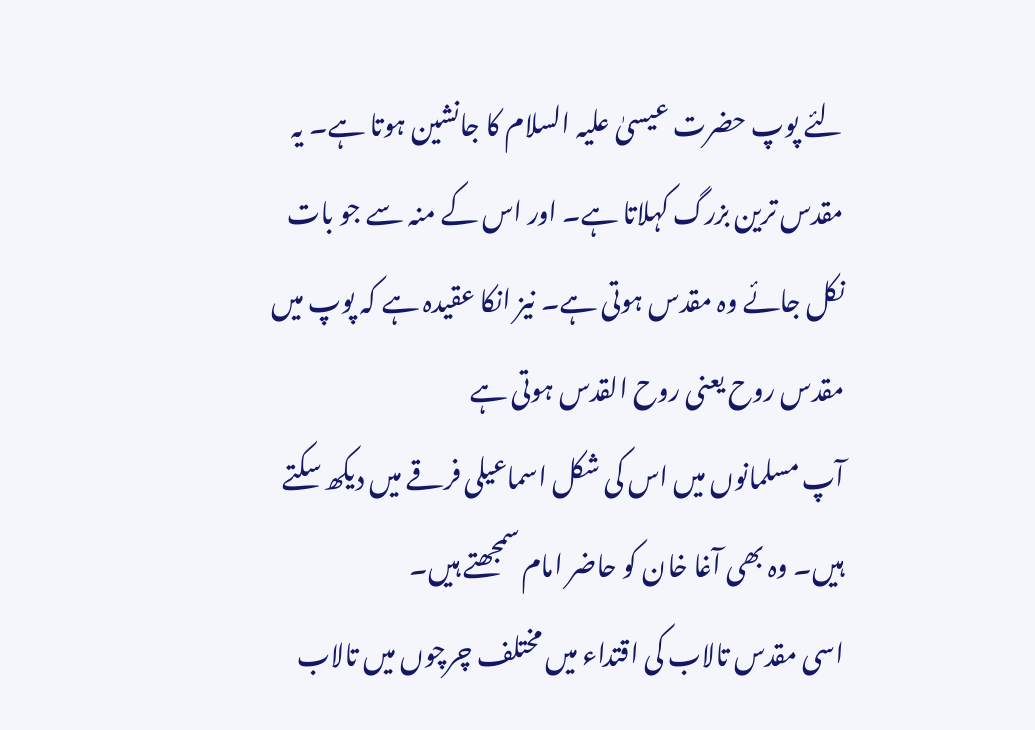لئے پوپ حضرت عیسیٰ علیہ السلام کا جانشین ہوتا ہے۔ یہ مقدس ترین بزرگ کہلاتا ہے۔ اور اس کے منہ سے جو بات نکل جائے وہ مقدس ہوتی ہے۔ نیز انکا عقیدہ ہے کہ پوپ میں مقدس روح یعنی روح القدس ہوتی ہے
آپ مسلمانوں میں اس کی شکل اسماعیلی فرقے میں دیکھ سکتے ہیں۔ وہ بھی آغا خان کو حاضر امام سمجھتے ہیں۔
اسی مقدس تالاب کی اقتداء میں مختلف چرچوں میں تالاب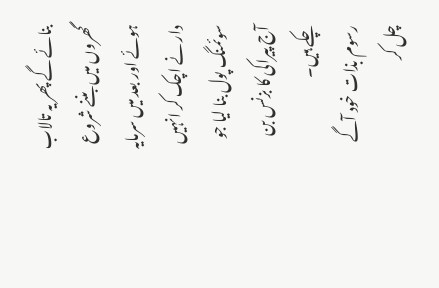بنائے گے پھر یہ تالاب گھروں میں بننے شروع ہوئے اور بعد میں سرمایہ دار نے اچک کر انہیں سوئمنگ پول بنا لیا جو آج پیراکی کا بزنس بن چکے ہیں۔
رسوم بذات خود آگے چل کر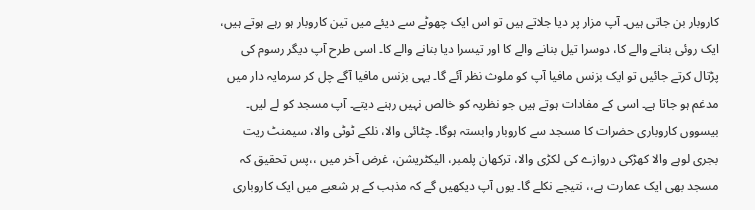کاروبار بن جاتی ہیں۔ آپ مزار پر دیا جلاتے ہیں تو اس ایک چھوٹے سے دیئے میں تین کاروبار ہو رہے ہوتے ہیں، ایک روئی بنانے والے کا، دوسرا تیل بنانے والے کا اور تیسرا دیا بنانے والے کا۔ اسی طرح آپ دیگر رسوم کی پڑتال کرتے جائیں تو ایک بزنس مافیا آپ کو ملوث نظر آئے گا۔ یہی بزنس مافیا آگے چل کر سرمایہ دار میں مدغم ہو جاتا ہے۔ اسی کے مفادات ہوتے ہیں جو نظریہ کو خالص نہیں رہنے دیتے۔ آپ مسجد کو لے لیں۔ بیسووں کاروباری حضرات کا مسجد سے کاروبار وابستہ ہوگا۔ چٹائی والا، نلکے ٹوٹی والا، سیمنٹ ریت بجری لوہے والا کھڑکی دروازے کی لکڑی والا، ترکھان پلمبر، الیکٹریشن، غرض آخر میں ،،پس تحقیق کہ مسجد بھی ایک عمارت ہے،، نتیجے نکلے گا۔ یوں آپ دیکھیں گے کہ مذہب کے ہر شعبے میں ایک کاروباری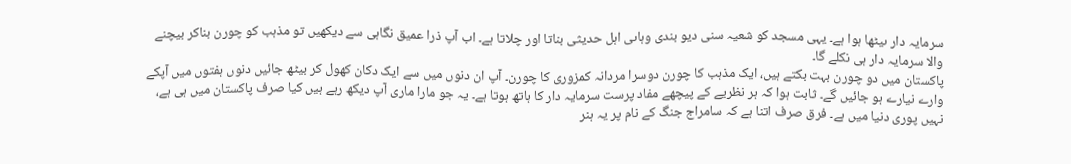سرمایہ دار ںیٹھا ہوا ہے۔ یہی مسجد کو شعیہ سنی دیو بندی وہاںی اہل حدیثی بناتا اور چلاتا ہے۔ اب آپ ذرا عمیق نگاہی سے دیکھیں تو مذہب کو چورن بناکر بیچنے والا سرمایہ دار ہی نکلے گا۔
پاکستان میں دو چورن بہت بکتے ہیں، ایک مذہب کا چورن دوسرا مردانہ کمزوری کا چورن۔ آپ ان دنوں میں سے ایک دکان کھول کر بیٹھ جائیں دنوں ہفتوں میں آپکے وارے نیارے ہو جائیں گے۔ ثابت ہوا کہ ہر نظریے کے پیچھے مفاد پرست سرمایہ دار کا ہاتھ ہوتا ہے۔ یہ جو مارا ماری آپ دیکھ رہے ہیں کیا صرف پاکستان میں ہی ہے، نہیں پوری دنیا میں ہے۔ فرق صرف اتنا ہے کہ سامراج جنگ کے نام پر یہ ہنر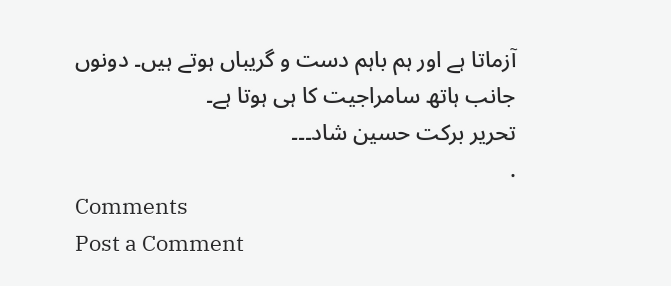آزماتا ہے اور ہم باہم دست و گریباں ہوتے ہیں۔ دونوں جانب ہاتھ سامراجیت کا ہی ہوتا ہے۔
تحریر برکت حسین شاد۔۔۔
.
Comments
Post a Comment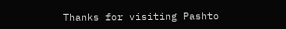Thanks for visiting Pashto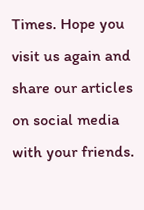Times. Hope you visit us again and share our articles on social media with your friends.